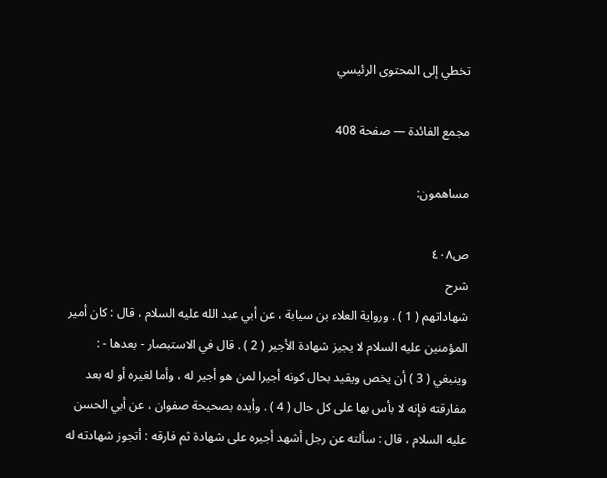تخطي إلى المحتوى الرئيسي

مجمع الفائدة — صفحة 408

مساهمون:

ص٤٠٨
شرح
شهاداتهم ( 1 ) . ورواية العلاء بن سيابة ، عن أبي عبد الله عليه السلام ، قال : كان أمير المؤمنين عليه السلام لا يجيز شهادة الأجير ( 2 ) . قال في الاستبصار - بعدها - : وينبغي ( 3 ) أن يخص ويقيد بحال كونه أجيرا لمن هو أجير له ، وأما لغيره أو له بعد مفارقته فإنه لا بأس بها على كل حال ( 4 ) . وأيده بصحيحة صفوان ، عن أبي الحسن عليه السلام ، قال : سألته عن رجل أشهد أجيره على شهادة ثم فارقه : أتجوز شهادته له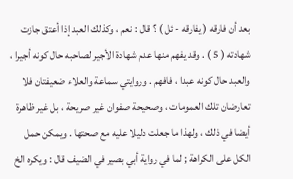بعد أن فارقه ( يفارقه - ئل ) ؟ قال : نعم ، وكذلك العبد إذا أعتق جازت شهادته ( 5 ) . وقد يفهم منها عدم شهادة الأجير لصاحبه حال كونه أجيرا ، والعبد حال كونه عبدا ، فافهم . وروايتي سماعة والعلاء ضعيفتان فلا تعارضان تلك العمومات ، وصحيحة صفوان غير صريحة ، بل غير ظاهرة أيضا في ذلك ، ولهذا ما جعلت دليلا عليه مع صحتها . ويمكن حمل الكل على الكراهة ; لما في رواية أبي بصير في الضيف قال : ويكره الخ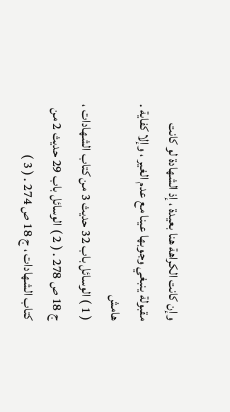وإن كانت الكراهة هنا بعيدة ، إذ الشهادة لو كانت مقبولة ينبغي وجوبها عينا مع عدم الغير ، وإلا كفاية .
هامش
( 1 ) الوسائل باب 32 حديث 3 من كتاب الشهادات ، ج 18 ص 278 . ( 2 ) الوسائل باب 29 حديث 2 من كتاب الشهادات ، ج 18 ص 274 . ( 3 )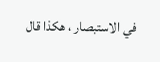في الاستبصار ، هكذا قال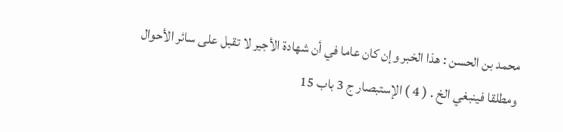محمد بن الحسن : هذا الخبر وإن كان عاما في أن شهادة الأجير لا تقبل على سائر الأحوال ومطلقا فينبغي الخ . ( 4 ) الإستبصار ج 3 باب 15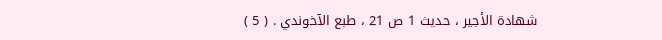شهادة الأجير ، حديث 1 ص 21 ، طبع الآخوندي . ( 5 )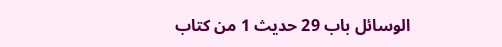الوسائل باب 29 حديث 1 من كتاب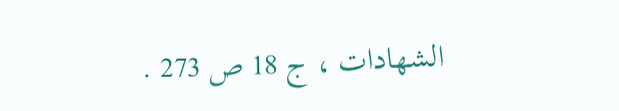الشهادات ، ج 18 ص 273 .